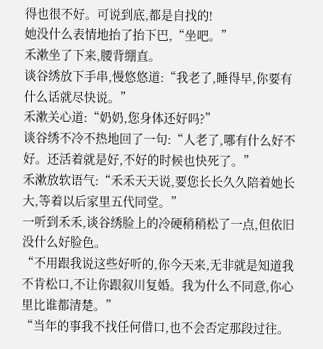得也很不好。可说到底,都是自找的!
她没什么表情地抬了抬下巴,“坐吧。”
禾漱坐了下来,腰背绷直。
谈谷绣放下手串,慢悠悠道:“我老了,睡得早,你要有什么话就尽快说。”
禾漱关心道:“奶奶,您身体还好吗?”
谈谷绣不冷不热地回了一句:“人老了,哪有什么好不好。还活着就是好,不好的时候也快死了。”
禾漱放软语气:“禾禾天天说,要您长长久久陪着她长大,等着以后家里五代同堂。”
一听到禾禾,谈谷绣脸上的冷硬稍稍松了一点,但依旧没什么好脸色。
“不用跟我说这些好听的,你今天来,无非就是知道我不肯松口,不让你跟叙川复婚。我为什么不同意,你心里比谁都清楚。”
“当年的事我不找任何借口,也不会否定那段过往。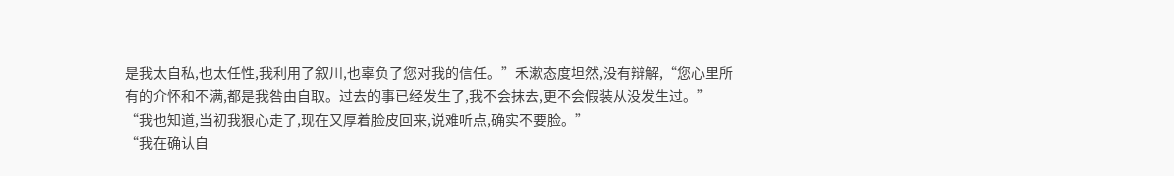是我太自私,也太任性,我利用了叙川,也辜负了您对我的信任。”禾漱态度坦然,没有辩解,“您心里所有的介怀和不满,都是我咎由自取。过去的事已经发生了,我不会抹去,更不会假装从没发生过。”
“我也知道,当初我狠心走了,现在又厚着脸皮回来,说难听点,确实不要脸。”
“我在确认自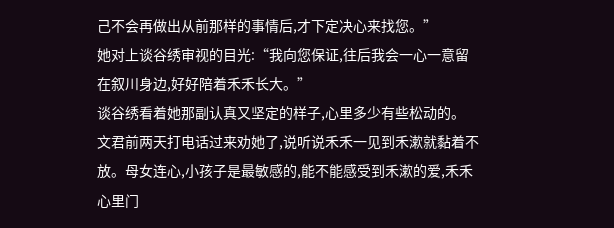己不会再做出从前那样的事情后,才下定决心来找您。”
她对上谈谷绣审视的目光:“我向您保证,往后我会一心一意留在叙川身边,好好陪着禾禾长大。”
谈谷绣看着她那副认真又坚定的样子,心里多少有些松动的。
文君前两天打电话过来劝她了,说听说禾禾一见到禾漱就黏着不放。母女连心,小孩子是最敏感的,能不能感受到禾漱的爱,禾禾心里门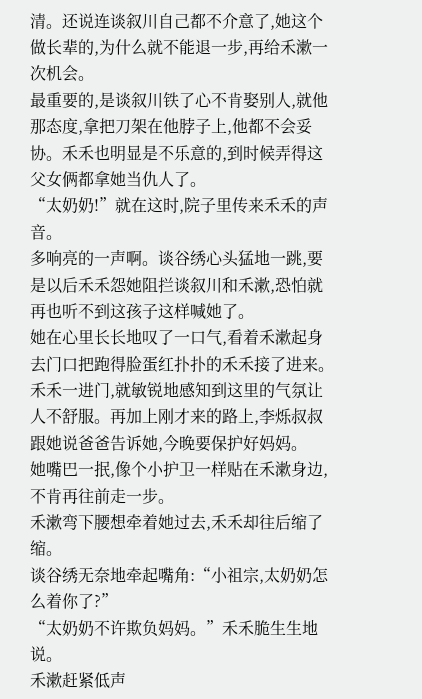清。还说连谈叙川自己都不介意了,她这个做长辈的,为什么就不能退一步,再给禾漱一次机会。
最重要的,是谈叙川铁了心不肯娶别人,就他那态度,拿把刀架在他脖子上,他都不会妥协。禾禾也明显是不乐意的,到时候弄得这父女俩都拿她当仇人了。
“太奶奶!”就在这时,院子里传来禾禾的声音。
多响亮的一声啊。谈谷绣心头猛地一跳,要是以后禾禾怨她阻拦谈叙川和禾漱,恐怕就再也听不到这孩子这样喊她了。
她在心里长长地叹了一口气,看着禾漱起身去门口把跑得脸蛋红扑扑的禾禾接了进来。
禾禾一进门,就敏锐地感知到这里的气氛让人不舒服。再加上刚才来的路上,李烁叔叔跟她说爸爸告诉她,今晚要保护好妈妈。
她嘴巴一抿,像个小护卫一样贴在禾漱身边,不肯再往前走一步。
禾漱弯下腰想牵着她过去,禾禾却往后缩了缩。
谈谷绣无奈地牵起嘴角:“小祖宗,太奶奶怎么着你了?”
“太奶奶不许欺负妈妈。”禾禾脆生生地说。
禾漱赶紧低声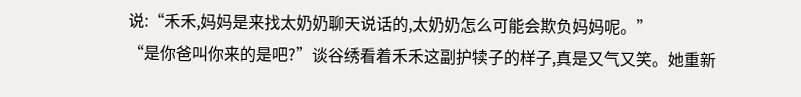说:“禾禾,妈妈是来找太奶奶聊天说话的,太奶奶怎么可能会欺负妈妈呢。”
“是你爸叫你来的是吧?”谈谷绣看着禾禾这副护犊子的样子,真是又气又笑。她重新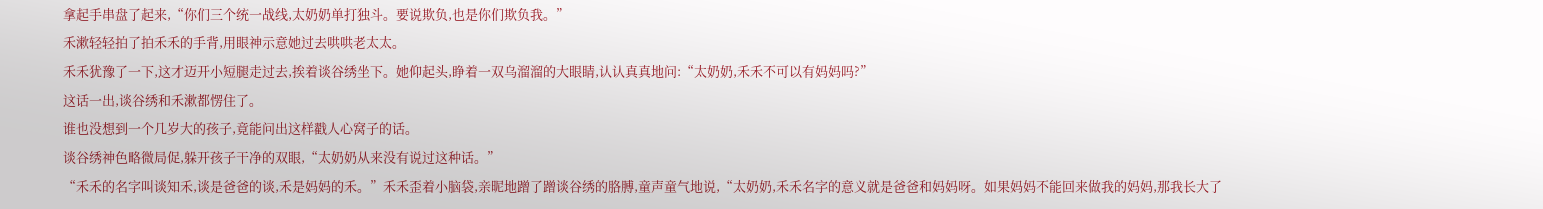拿起手串盘了起来,“你们三个统一战线,太奶奶单打独斗。要说欺负,也是你们欺负我。”
禾漱轻轻拍了拍禾禾的手背,用眼神示意她过去哄哄老太太。
禾禾犹豫了一下,这才迈开小短腿走过去,挨着谈谷绣坐下。她仰起头,睁着一双乌溜溜的大眼睛,认认真真地问:“太奶奶,禾禾不可以有妈妈吗?”
这话一出,谈谷绣和禾漱都愣住了。
谁也没想到一个几岁大的孩子,竟能问出这样戳人心窝子的话。
谈谷绣神色略微局促,躲开孩子干净的双眼,“太奶奶从来没有说过这种话。”
“禾禾的名字叫谈知禾,谈是爸爸的谈,禾是妈妈的禾。”禾禾歪着小脑袋,亲昵地蹭了蹭谈谷绣的胳膊,童声童气地说,“太奶奶,禾禾名字的意义就是爸爸和妈妈呀。如果妈妈不能回来做我的妈妈,那我长大了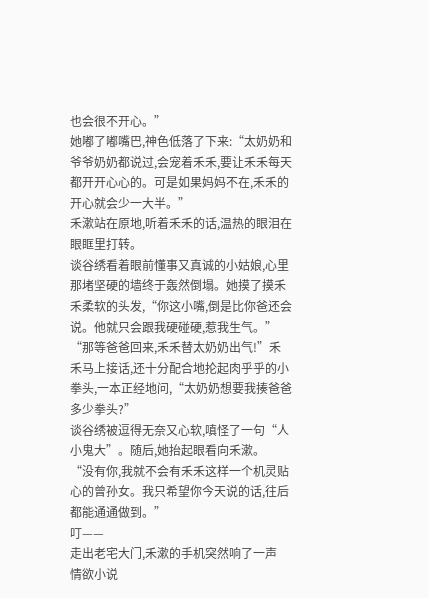也会很不开心。”
她嘟了嘟嘴巴,神色低落了下来:“太奶奶和爷爷奶奶都说过,会宠着禾禾,要让禾禾每天都开开心心的。可是如果妈妈不在,禾禾的开心就会少一大半。”
禾漱站在原地,听着禾禾的话,温热的眼泪在眼眶里打转。
谈谷绣看着眼前懂事又真诚的小姑娘,心里那堵坚硬的墙终于轰然倒塌。她摸了摸禾禾柔软的头发,“你这小嘴,倒是比你爸还会说。他就只会跟我硬碰硬,惹我生气。”
“那等爸爸回来,禾禾替太奶奶出气!”禾禾马上接话,还十分配合地抡起肉乎乎的小拳头,一本正经地问,“太奶奶想要我揍爸爸多少拳头?”
谈谷绣被逗得无奈又心软,嗔怪了一句“人小鬼大”。随后,她抬起眼看向禾漱。
“没有你,我就不会有禾禾这样一个机灵贴心的曾孙女。我只希望你今天说的话,往后都能通通做到。”
叮——
走出老宅大门,禾漱的手机突然响了一声
情欲小说